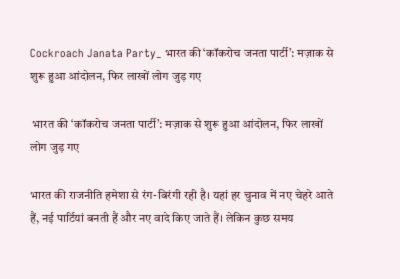Cockroach Janata Party_ भारत की ‘कॉकरोच जनता पार्टी’: मज़ाक से शुरू हुआ आंदोलन, फिर लाखों लोग जुड़ गए

 भारत की ‘कॉकरोच जनता पार्टी’: मज़ाक से शुरू हुआ आंदोलन, फिर लाखों लोग जुड़ गए

भारत की राजनीति हमेशा से रंग-बिरंगी रही है। यहां हर चुनाव में नए चेहरे आते हैं, नई पार्टियां बनती हैं और नए वादे किए जाते हैं। लेकिन कुछ समय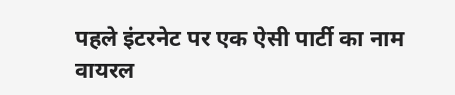पहले इंटरनेट पर एक ऐसी पार्टी का नाम वायरल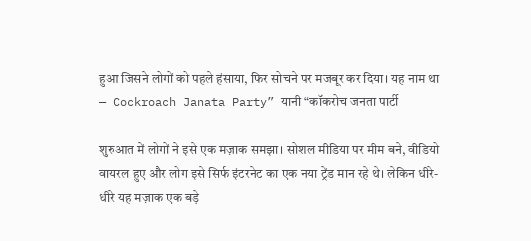हुआ जिसने लोगों को पहले हंसाया, फिर सोचने पर मजबूर कर दिया। यह नाम था — Cockroach Janata Party” यानी “कॉकरोच जनता पार्टी

शुरुआत में लोगों ने इसे एक मज़ाक समझा। सोशल मीडिया पर मीम बने, वीडियो वायरल हुए और लोग इसे सिर्फ इंटरनेट का एक नया ट्रेंड मान रहे थे। लेकिन धीरे-धीरे यह मज़ाक एक बड़े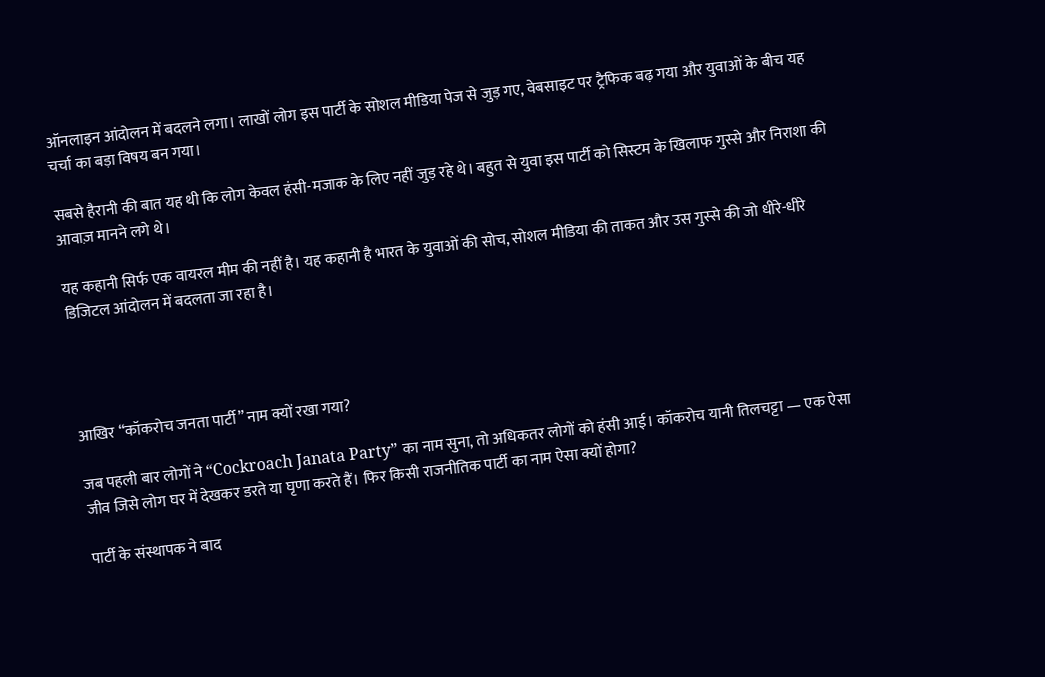ऑनलाइन आंदोलन में बदलने लगा। लाखों लोग इस पार्टी के सोशल मीडिया पेज से जुड़ गए, वेबसाइट पर ट्रैफिक बढ़ गया और युवाओं के बीच यह चर्चा का बड़ा विषय बन गया।

सबसे हैरानी की बात यह थी कि लोग केवल हंसी-मजाक के लिए नहीं जुड़ रहे थे। बहुत से युवा इस पार्टी को सिस्टम के खिलाफ गुस्से और निराशा की आवाज़ मानने लगे थे।

यह कहानी सिर्फ एक वायरल मीम की नहीं है। यह कहानी है भारत के युवाओं की सोच, सोशल मीडिया की ताकत और उस गुस्से की जो धीरे-धीरे डिजिटल आंदोलन में बदलता जा रहा है।




आखिर “कॉकरोच जनता पार्टी” नाम क्यों रखा गया?

जब पहली बार लोगों ने “Cockroach Janata Party” का नाम सुना, तो अधिकतर लोगों को हंसी आई। कॉकरोच यानी तिलचट्टा — एक ऐसा जीव जिसे लोग घर में देखकर डरते या घृणा करते हैं। फिर किसी राजनीतिक पार्टी का नाम ऐसा क्यों होगा?

पार्टी के संस्थापक ने बाद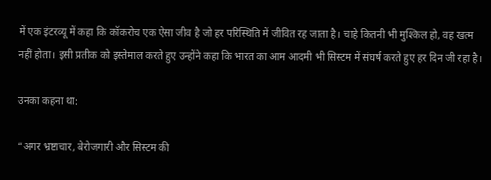में एक इंटरव्यू में कहा कि कॉकरोच एक ऐसा जीव है जो हर परिस्थिति में जीवित रह जाता है। चाहे कितनी भी मुश्किल हो, वह खत्म नहीं होता। इसी प्रतीक को इस्तेमाल करते हुए उन्होंने कहा कि भारत का आम आदमी भी सिस्टम में संघर्ष करते हुए हर दिन जी रहा है।

उनका कहना था:

“अगर भ्रष्टाचार, बेरोजगारी और सिस्टम की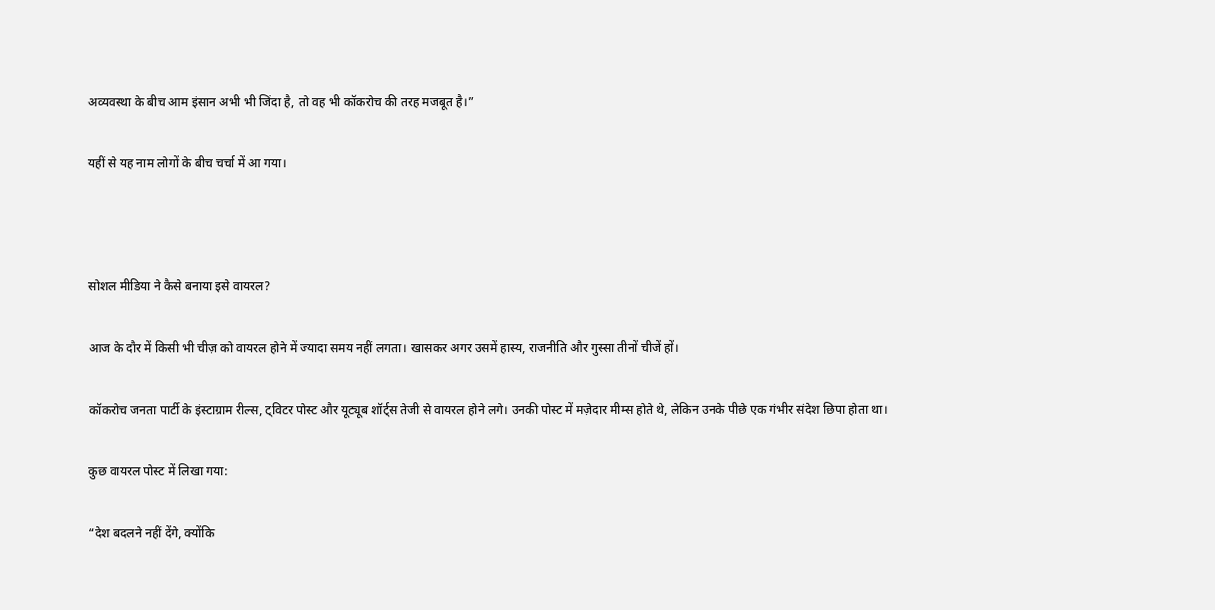अव्यवस्था के बीच आम इंसान अभी भी जिंदा है, तो वह भी कॉकरोच की तरह मजबूत है।”

यहीं से यह नाम लोगों के बीच चर्चा में आ गया।



सोशल मीडिया ने कैसे बनाया इसे वायरल?

आज के दौर में किसी भी चीज़ को वायरल होने में ज्यादा समय नहीं लगता। खासकर अगर उसमें हास्य, राजनीति और गुस्सा तीनों चीजें हों।

कॉकरोच जनता पार्टी के इंस्टाग्राम रील्स, ट्विटर पोस्ट और यूट्यूब शॉर्ट्स तेजी से वायरल होने लगे। उनकी पोस्ट में मज़ेदार मीम्स होते थे, लेकिन उनके पीछे एक गंभीर संदेश छिपा होता था।

कुछ वायरल पोस्ट में लिखा गया:

“देश बदलने नहीं देंगे, क्योंकि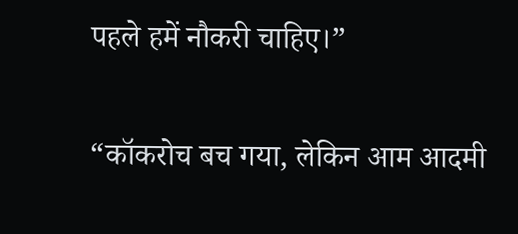पहले हमें नौकरी चाहिए।”

“कॉकरोच बच गया, लेकिन आम आदमी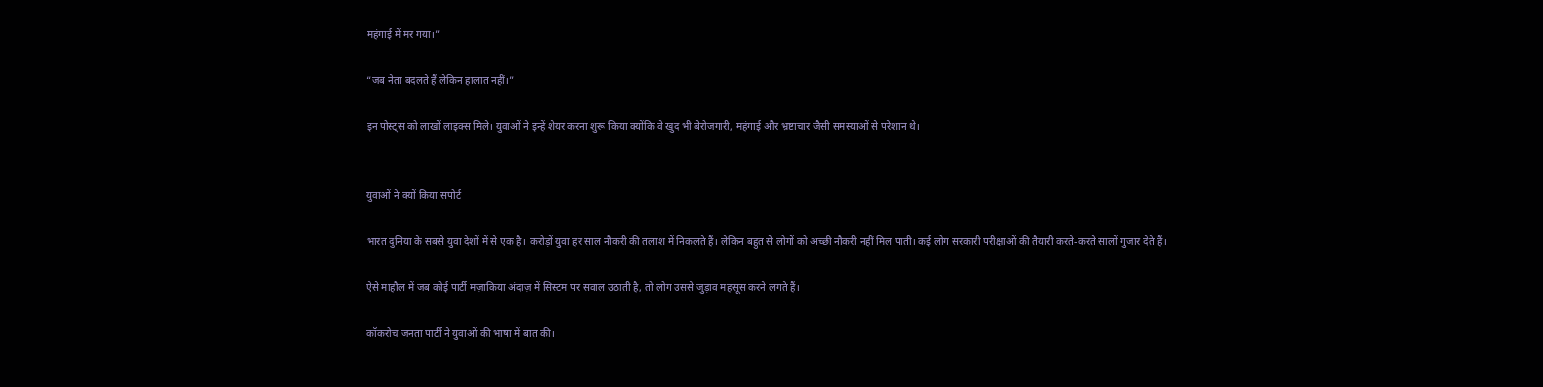महंगाई में मर गया।”

“जब नेता बदलते हैं लेकिन हालात नहीं।”

इन पोस्ट्स को लाखों लाइक्स मिले। युवाओं ने इन्हें शेयर करना शुरू किया क्योंकि वे खुद भी बेरोजगारी, महंगाई और भ्रष्टाचार जैसी समस्याओं से परेशान थे।


युवाओं ने क्यों किया सपोर्ट

भारत दुनिया के सबसे युवा देशों में से एक है। करोड़ों युवा हर साल नौकरी की तलाश में निकलते हैं। लेकिन बहुत से लोगों को अच्छी नौकरी नहीं मिल पाती। कई लोग सरकारी परीक्षाओं की तैयारी करते-करते सालों गुजार देते हैं।

ऐसे माहौल में जब कोई पार्टी मज़ाकिया अंदाज़ में सिस्टम पर सवाल उठाती है, तो लोग उससे जुड़ाव महसूस करने लगते हैं।

कॉकरोच जनता पार्टी ने युवाओं की भाषा में बात की।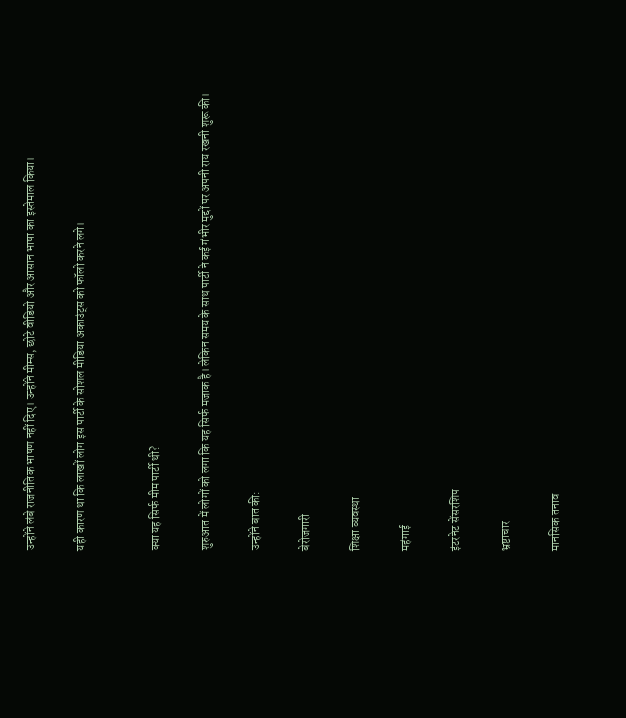उन्होंने लंबे राजनीतिक भाषण नहीं दिए। उन्होंने मीम्स, छोटे वीडियो और आसान भाषा का इस्तेमाल किया।

यही कारण था कि लाखों लोग इस पार्टी के सोशल मीडिया अकाउंट्स को फॉलो करने लगे।


क्या यह सिर्फ मीम पार्टी थी?

शुरुआत में लोगों को लगा कि यह सिर्फ मजाक है। लेकिन समय के साथ पार्टी ने कई गंभीर मुद्दों पर अपनी राय रखनी शुरू की।

उन्होंने बात की:

बेरोजगारी

शिक्षा व्यवस्था

महंगाई

इंटरनेट सेंसरशिप

भ्रष्टाचार

मानसिक तनाव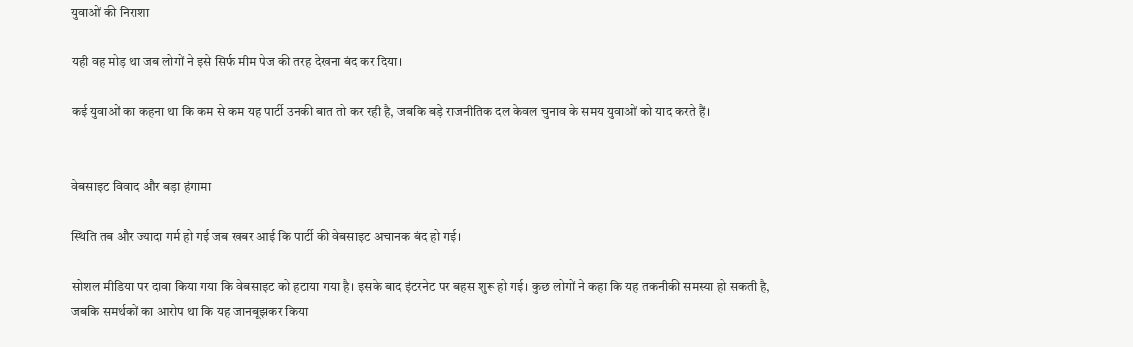युवाओं की निराशा

यही वह मोड़ था जब लोगों ने इसे सिर्फ मीम पेज की तरह देखना बंद कर दिया।

कई युवाओं का कहना था कि कम से कम यह पार्टी उनकी बात तो कर रही है, जबकि बड़े राजनीतिक दल केवल चुनाव के समय युवाओं को याद करते हैं।


वेबसाइट विवाद और बड़ा हंगामा

स्थिति तब और ज्यादा गर्म हो गई जब खबर आई कि पार्टी की वेबसाइट अचानक बंद हो गई।

सोशल मीडिया पर दावा किया गया कि वेबसाइट को हटाया गया है। इसके बाद इंटरनेट पर बहस शुरू हो गई। कुछ लोगों ने कहा कि यह तकनीकी समस्या हो सकती है, जबकि समर्थकों का आरोप था कि यह जानबूझकर किया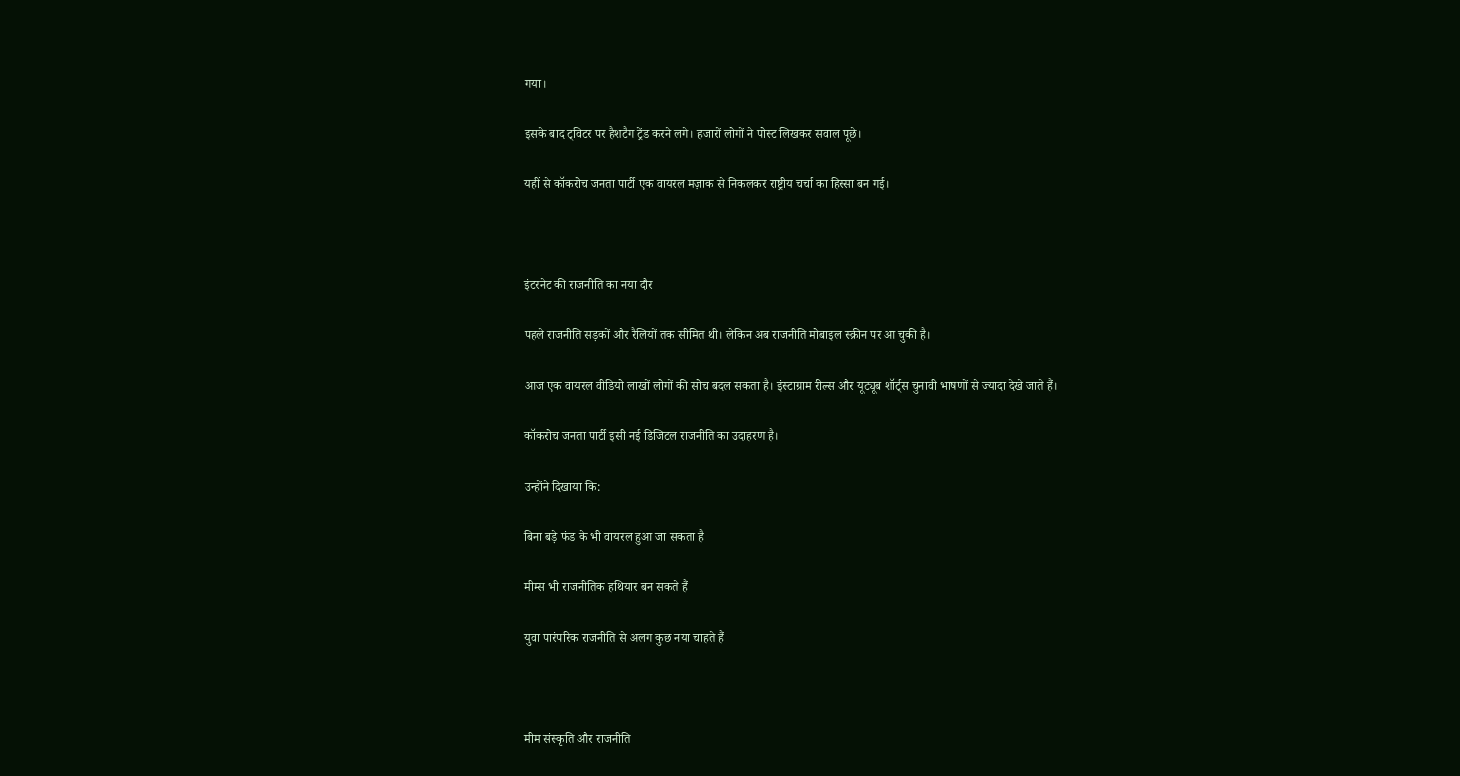गया।

इसके बाद ट्विटर पर हैशटैग ट्रेंड करने लगे। हजारों लोगों ने पोस्ट लिखकर सवाल पूछे।

यहीं से कॉकरोच जनता पार्टी एक वायरल मज़ाक से निकलकर राष्ट्रीय चर्चा का हिस्सा बन गई।



इंटरनेट की राजनीति का नया दौर

पहले राजनीति सड़कों और रैलियों तक सीमित थी। लेकिन अब राजनीति मोबाइल स्क्रीन पर आ चुकी है।

आज एक वायरल वीडियो लाखों लोगों की सोच बदल सकता है। इंस्टाग्राम रील्स और यूट्यूब शॉर्ट्स चुनावी भाषणों से ज्यादा देखे जाते हैं।

कॉकरोच जनता पार्टी इसी नई डिजिटल राजनीति का उदाहरण है।

उन्होंने दिखाया कि:

बिना बड़े फंड के भी वायरल हुआ जा सकता है

मीम्स भी राजनीतिक हथियार बन सकते हैं

युवा पारंपरिक राजनीति से अलग कुछ नया चाहते हैं



मीम संस्कृति और राजनीति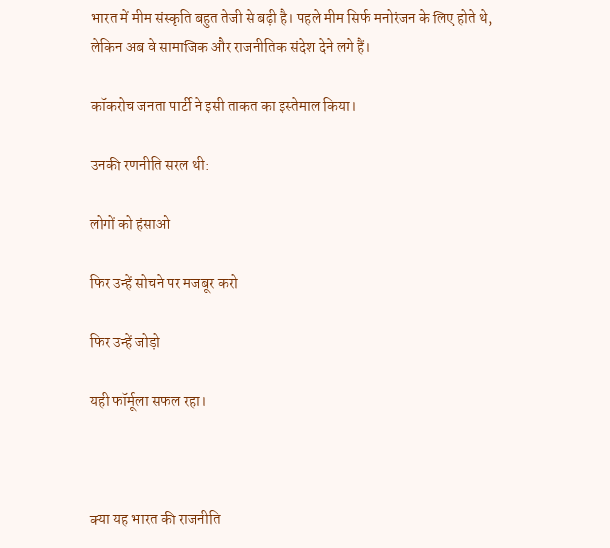भारत में मीम संस्कृति बहुत तेजी से बढ़ी है। पहले मीम सिर्फ मनोरंजन के लिए होते थे, लेकिन अब वे सामाजिक और राजनीतिक संदेश देने लगे हैं।

कॉकरोच जनता पार्टी ने इसी ताकत का इस्तेमाल किया।

उनकी रणनीति सरल थी:

लोगों को हंसाओ

फिर उन्हें सोचने पर मजबूर करो

फिर उन्हें जोड़ो

यही फॉर्मूला सफल रहा।



क्या यह भारत की राजनीति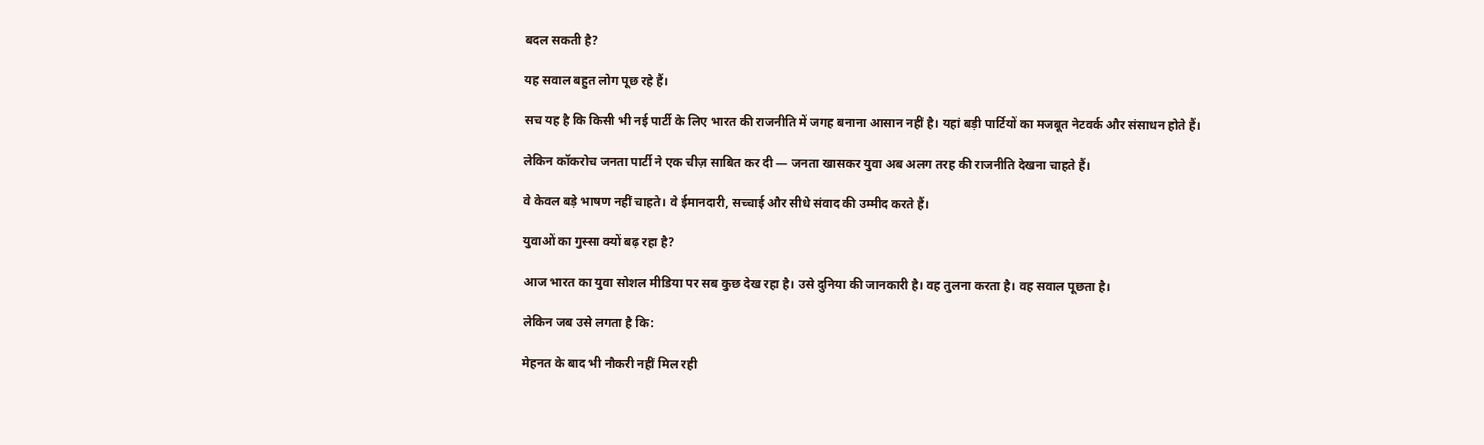बदल सकती है?

यह सवाल बहुत लोग पूछ रहे हैं।

सच यह है कि किसी भी नई पार्टी के लिए भारत की राजनीति में जगह बनाना आसान नहीं है। यहां बड़ी पार्टियों का मजबूत नेटवर्क और संसाधन होते हैं।

लेकिन कॉकरोच जनता पार्टी ने एक चीज़ साबित कर दी — जनता खासकर युवा अब अलग तरह की राजनीति देखना चाहते हैं।

वे केवल बड़े भाषण नहीं चाहते। वे ईमानदारी, सच्चाई और सीधे संवाद की उम्मीद करते हैं।

युवाओं का गुस्सा क्यों बढ़ रहा है?

आज भारत का युवा सोशल मीडिया पर सब कुछ देख रहा है। उसे दुनिया की जानकारी है। वह तुलना करता है। वह सवाल पूछता है।

लेकिन जब उसे लगता है कि:

मेहनत के बाद भी नौकरी नहीं मिल रही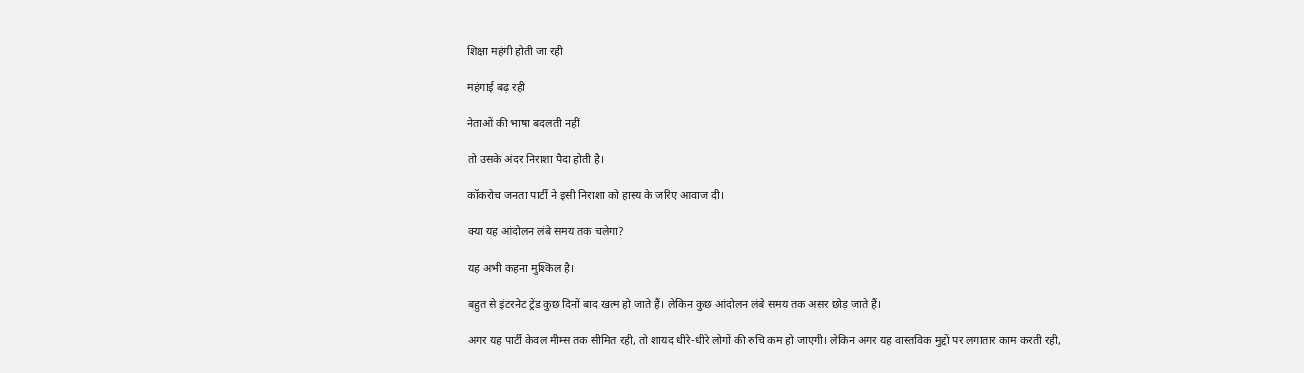शिक्षा महंगी होती जा रही

महंगाई बढ़ रही

नेताओं की भाषा बदलती नहीं

तो उसके अंदर निराशा पैदा होती है।

कॉकरोच जनता पार्टी ने इसी निराशा को हास्य के जरिए आवाज दी।

क्या यह आंदोलन लंबे समय तक चलेगा?

यह अभी कहना मुश्किल है।

बहुत से इंटरनेट ट्रेंड कुछ दिनों बाद खत्म हो जाते हैं। लेकिन कुछ आंदोलन लंबे समय तक असर छोड़ जाते हैं।

अगर यह पार्टी केवल मीम्स तक सीमित रही, तो शायद धीरे-धीरे लोगों की रुचि कम हो जाएगी। लेकिन अगर यह वास्तविक मुद्दों पर लगातार काम करती रही,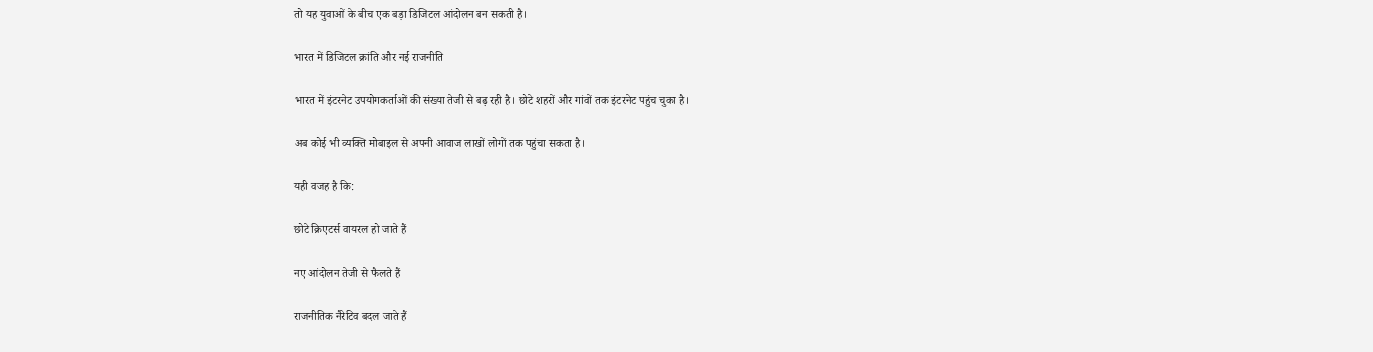तो यह युवाओं के बीच एक बड़ा डिजिटल आंदोलन बन सकती है।

भारत में डिजिटल क्रांति और नई राजनीति

भारत में इंटरनेट उपयोगकर्ताओं की संख्या तेजी से बढ़ रही है। छोटे शहरों और गांवों तक इंटरनेट पहुंच चुका है।

अब कोई भी व्यक्ति मोबाइल से अपनी आवाज लाखों लोगों तक पहुंचा सकता है।

यही वजह है कि:

छोटे क्रिएटर्स वायरल हो जाते हैं

नए आंदोलन तेजी से फैलते हैं

राजनीतिक नैरेटिव बदल जाते हैं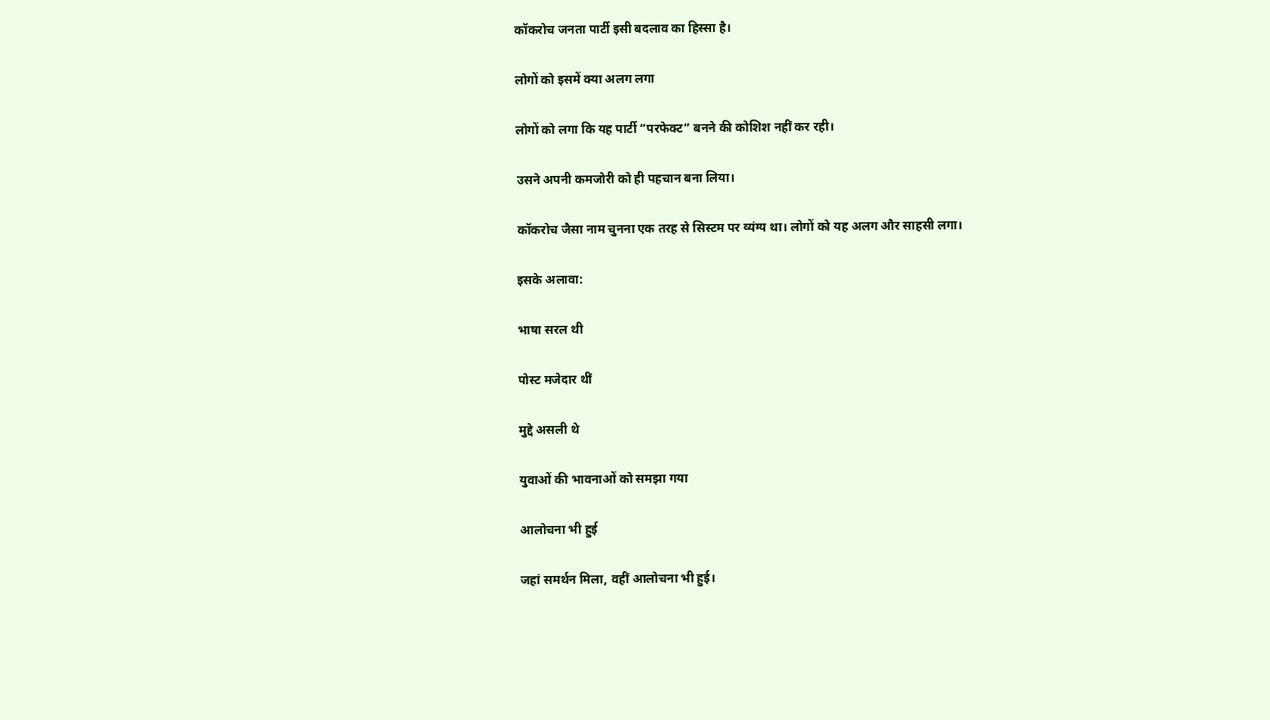कॉकरोच जनता पार्टी इसी बदलाव का हिस्सा है।

लोगों को इसमें क्या अलग लगा

लोगों को लगा कि यह पार्टी “परफेक्ट” बनने की कोशिश नहीं कर रही।

उसने अपनी कमजोरी को ही पहचान बना लिया।

कॉकरोच जैसा नाम चुनना एक तरह से सिस्टम पर व्यंग्य था। लोगों को यह अलग और साहसी लगा।

इसके अलावा:

भाषा सरल थी

पोस्ट मजेदार थीं

मुद्दे असली थे

युवाओं की भावनाओं को समझा गया

आलोचना भी हुई

जहां समर्थन मिला, वहीं आलोचना भी हुई।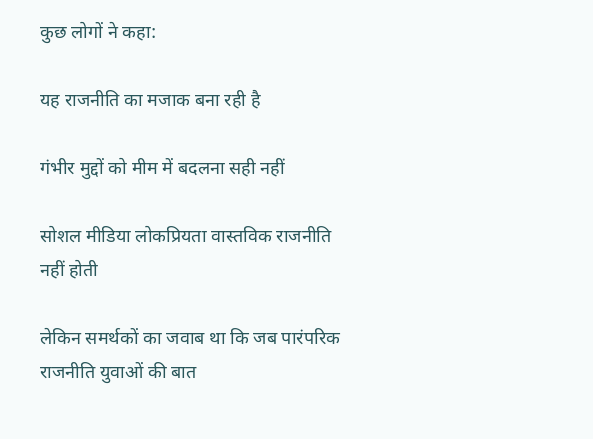कुछ लोगों ने कहा:

यह राजनीति का मजाक बना रही है

गंभीर मुद्दों को मीम में बदलना सही नहीं

सोशल मीडिया लोकप्रियता वास्तविक राजनीति नहीं होती

लेकिन समर्थकों का जवाब था कि जब पारंपरिक राजनीति युवाओं की बात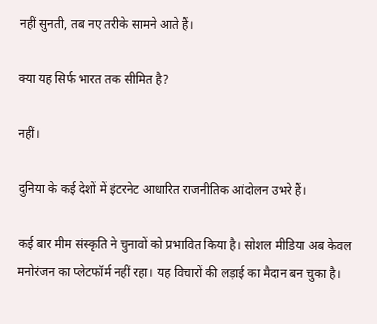नहीं सुनती, तब नए तरीके सामने आते हैं।

क्या यह सिर्फ भारत तक सीमित है?

नहीं।

दुनिया के कई देशों में इंटरनेट आधारित राजनीतिक आंदोलन उभरे हैं।

कई बार मीम संस्कृति ने चुनावों को प्रभावित किया है। सोशल मीडिया अब केवल मनोरंजन का प्लेटफॉर्म नहीं रहा। यह विचारों की लड़ाई का मैदान बन चुका है।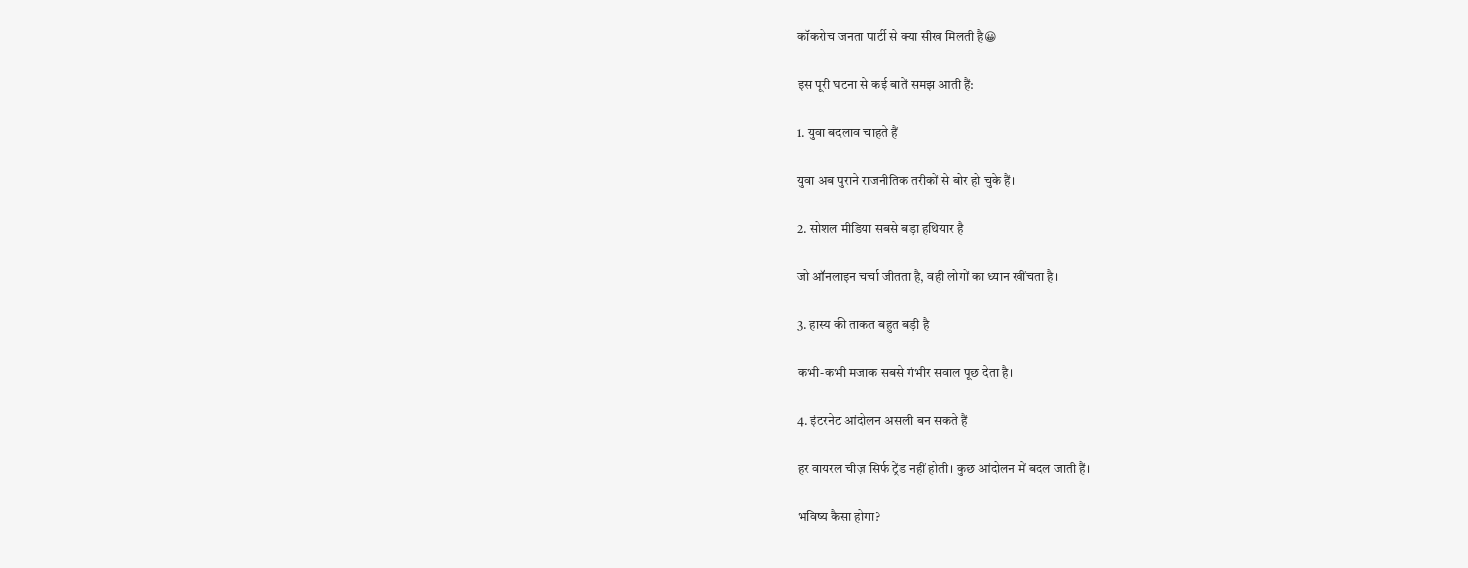कॉकरोच जनता पार्टी से क्या सीख मिलती है😀

इस पूरी घटना से कई बातें समझ आती हैं:

1. युवा बदलाव चाहते हैं

युवा अब पुराने राजनीतिक तरीकों से बोर हो चुके हैं।

2. सोशल मीडिया सबसे बड़ा हथियार है

जो ऑनलाइन चर्चा जीतता है, वही लोगों का ध्यान खींचता है।

3. हास्य की ताकत बहुत बड़ी है

कभी-कभी मजाक सबसे गंभीर सवाल पूछ देता है।

4. इंटरनेट आंदोलन असली बन सकते हैं

हर वायरल चीज़ सिर्फ ट्रेंड नहीं होती। कुछ आंदोलन में बदल जाती हैं।

भविष्य कैसा होगा?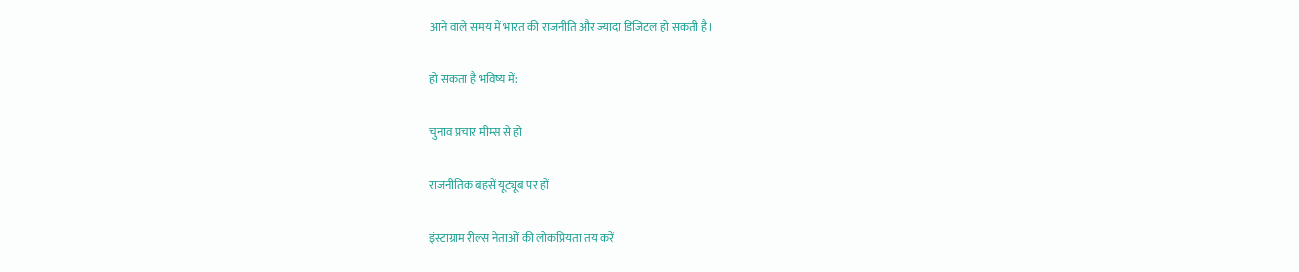आने वाले समय में भारत की राजनीति और ज्यादा डिजिटल हो सकती है।

हो सकता है भविष्य में:

चुनाव प्रचार मीम्स से हो

राजनीतिक बहसें यूट्यूब पर हों

इंस्टाग्राम रील्स नेताओं की लोकप्रियता तय करें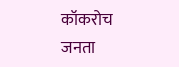कॉकरोच जनता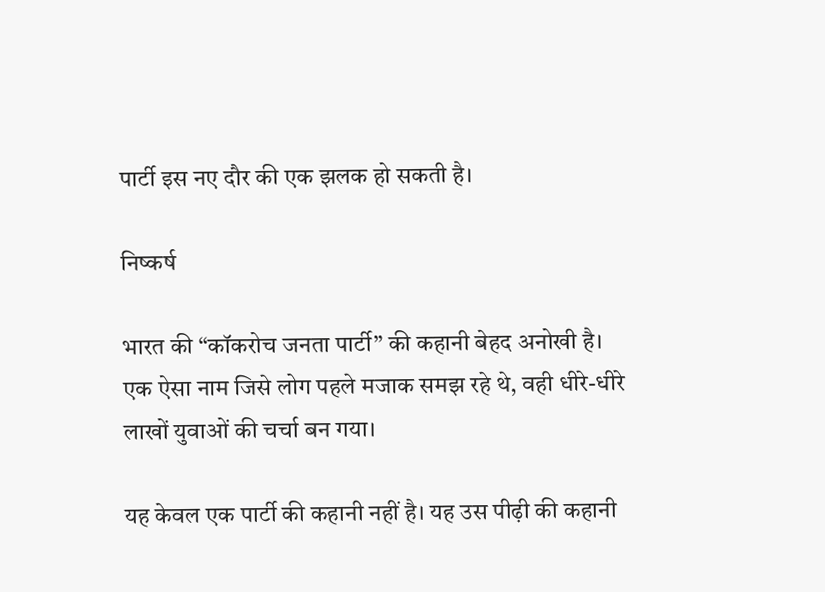पार्टी इस नए दौर की एक झलक हो सकती है।

निष्कर्ष

भारत की “कॉकरोच जनता पार्टी” की कहानी बेहद अनोखी है। एक ऐसा नाम जिसे लोग पहले मजाक समझ रहे थे, वही धीरे-धीरे लाखों युवाओं की चर्चा बन गया।

यह केवल एक पार्टी की कहानी नहीं है। यह उस पीढ़ी की कहानी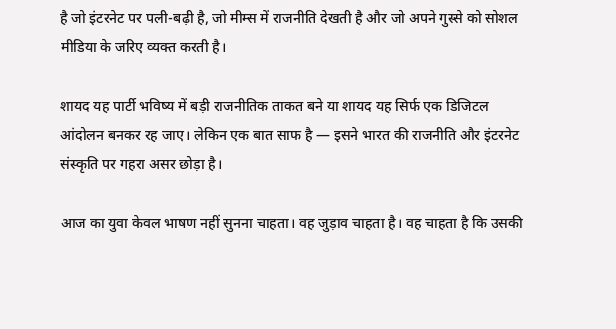है जो इंटरनेट पर पली-बढ़ी है, जो मीम्स में राजनीति देखती है और जो अपने गुस्से को सोशल मीडिया के जरिए व्यक्त करती है।

शायद यह पार्टी भविष्य में बड़ी राजनीतिक ताकत बने या शायद यह सिर्फ एक डिजिटल आंदोलन बनकर रह जाए। लेकिन एक बात साफ है — इसने भारत की राजनीति और इंटरनेट संस्कृति पर गहरा असर छोड़ा है।

आज का युवा केवल भाषण नहीं सुनना चाहता। वह जुड़ाव चाहता है। वह चाहता है कि उसकी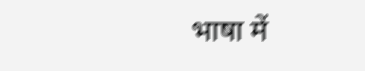भाषा में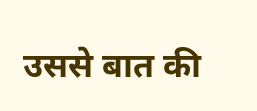उससे बात की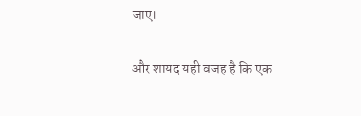जाए।

और शायद यही वजह है कि एक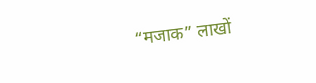“मजाक” लाखों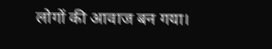लोगों की आवाज बन गया।